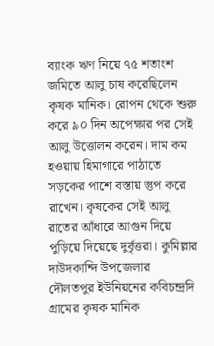ব্যাংক ঋণ নিয়ে ৭৫ শতাংশ জমিতে আলু চাষ করেছিলেন কৃষক মানিক। রোপন থেকে শুরু করে ৯০ দিন অপেক্ষার পর সেই আলু উত্তোলন করেন। দাম কম হওয়ায় হিমাগারে পাঠাতে সড়কের পাশে বস্তায় স্তুপ করে রাখেন। কৃষকের সেই আলু রাতের আঁধারে আগুন দিয়ে পুড়িয়ে দিয়েছে দুর্বৃত্তরা। কুমিল্লার দাউদকান্দি উপজেলার দৌলতপুর ইউনিয়নের কবিচন্দ্রদি গ্রামের কৃষক মানিক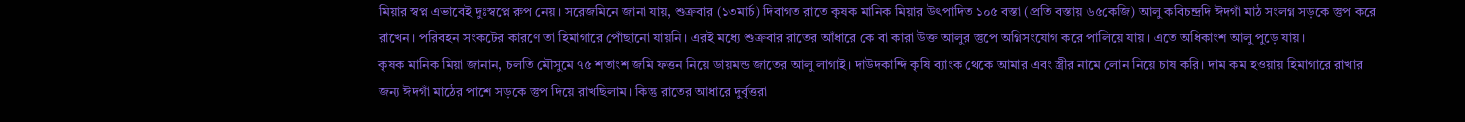মিয়ার স্বপ্ন এভাবেই দুঃস্বপ্নে রুপ নেয়। সরেজমিনে জানা যায়, শুক্রবার (১৩মার্চ) দিবাগত রাতে কৃষক মানিক মিয়ার উৎপাদিত ১০৫ বস্তা (প্রতি বস্তায় ৬৫কেজি) আলু কবিচন্দ্রদি ঈদগাঁ মাঠ সংলগ্ন সড়কে স্তুপ করে রাখেন। পরিবহন সংকটের কারণে তা হিমাগারে পোঁছানো যায়নি। এরই মধ্যে শুক্রবার রাতের আঁধারে কে বা কারা উক্ত আলুর স্তুপে অগ্নিসংযোগ করে পালিয়ে যায়। এতে অধিকাংশ আলু পুড়ে যায়।
কৃষক মানিক মিয়া জানান, চলতি মৌসুমে ৭৫ শতাংশ জমি ফত্তন নিয়ে ডায়মন্ড জাতের আলু লাগাই। দাউদকান্দি কৃষি ব্যাংক থেকে আমার এবং স্ত্রীর নামে লোন নিয়ে চাষ করি। দাম কম হওয়ায় হিমাগারে রাখার জন্য ঈদগাঁ মাঠের পাশে সড়কে স্তুপ দিয়ে রাখছিলাম। কিন্তু রাতের আধারে দুর্বৃত্তরা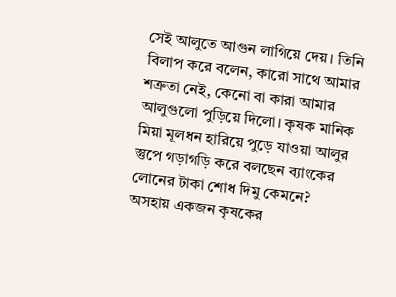সেই আলুতে আগুন লাগিয়ে দেয়। তিনি বিলাপ করে বলেন, কারো সাথে আমার শত্রুতা নেই, কেনো বা কারা আমার আলুগুলো পুড়িয়ে দিলো। কৃষক মানিক মিয়া মূলধন হারিয়ে পুড়ে যাওয়া আলুর স্তুপে গড়াগড়ি করে বলছেন ব্যাংকের লোনের টাকা শোধ দিমু কেমনে? অসহায় একজন কৃষকের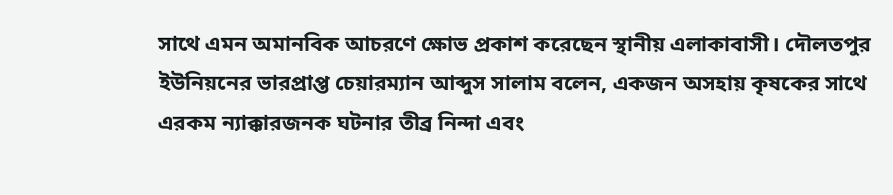সাথে এমন অমানবিক আচরণে ক্ষোভ প্রকাশ করেছেন স্থানীয় এলাকাবাসী। দৌলতপুর ইউনিয়নের ভারপ্রাপ্ত চেয়ারম্যান আব্দুস সালাম বলেন, একজন অসহায় কৃষকের সাথে এরকম ন্যাক্কারজনক ঘটনার তীব্র নিন্দা এবং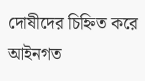দোষীদের চিহ্নিত করে আইনগত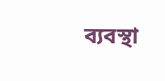ব্যবস্থা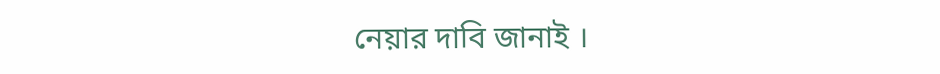নেয়ার দাবি জানাই ।